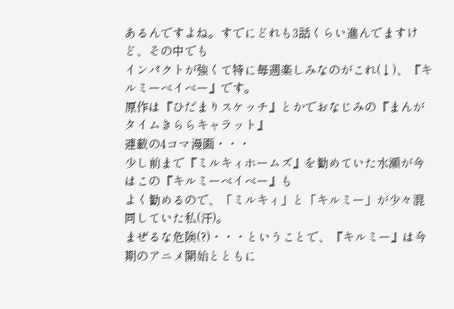あるんですよね。すでにどれも3話くらい進んでますけど、その中でも
インパクトが強くて特に毎週楽しみなのがこれ(↓)、『キルミーベイベー』です。
原作は『ひだまりスケッチ』とかでおなじみの『まんがタイムきららキャラット』
連載の4コマ漫画・・・
少し前まで『ミルキィホームズ』を勧めていた水瀬が今はこの『キルミーベイベー』も
よく勧めるので、「ミルキィ」と「キルミー」が少々混同していた私(汗)。
まぜるな危険(?)・・・ということで、『キルミー』は今期のアニメ開始とともに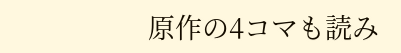原作の4コマも読み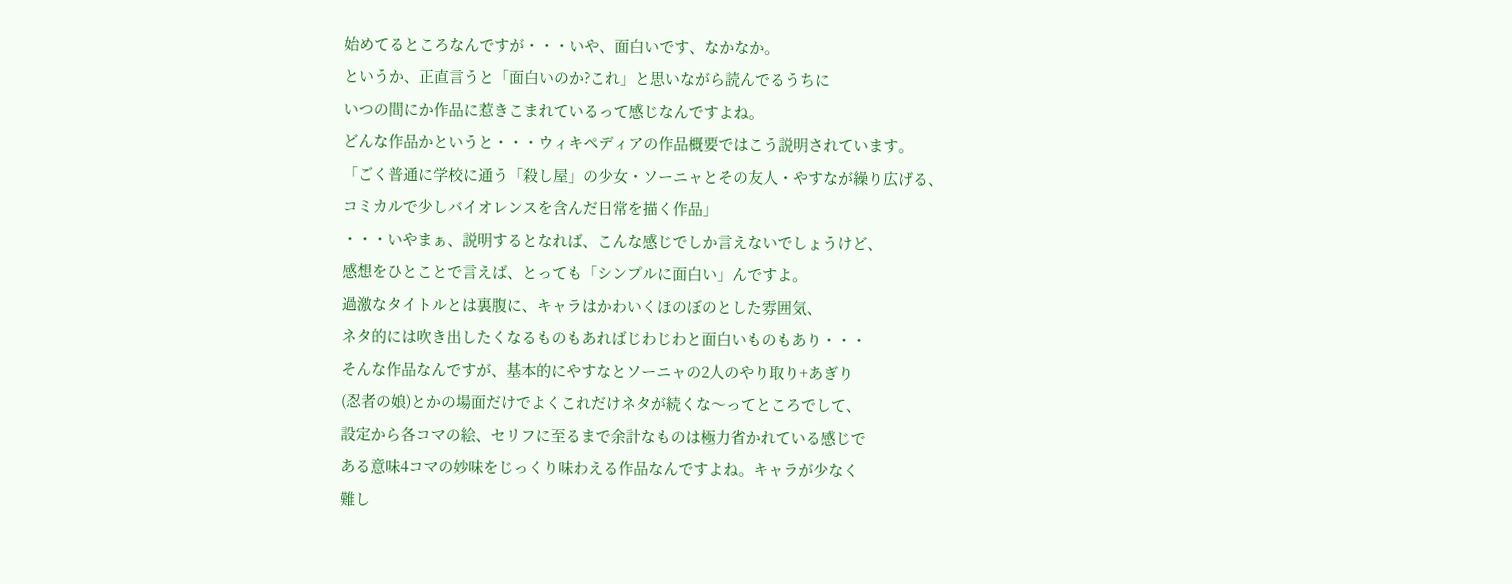始めてるところなんですが・・・いや、面白いです、なかなか。
というか、正直言うと「面白いのか?これ」と思いながら読んでるうちに
いつの間にか作品に惹きこまれているって感じなんですよね。
どんな作品かというと・・・ウィキペディアの作品概要ではこう説明されています。
「ごく普通に学校に通う「殺し屋」の少女・ソーニャとその友人・やすなが繰り広げる、
コミカルで少しバイオレンスを含んだ日常を描く作品」
・・・いやまぁ、説明するとなれば、こんな感じでしか言えないでしょうけど、
感想をひとことで言えば、とっても「シンプルに面白い」んですよ。
過激なタイトルとは裏腹に、キャラはかわいくほのぼのとした雰囲気、
ネタ的には吹き出したくなるものもあればじわじわと面白いものもあり・・・
そんな作品なんですが、基本的にやすなとソーニャの2人のやり取り+あぎり
(忍者の娘)とかの場面だけでよくこれだけネタが続くな〜ってところでして、
設定から各コマの絵、セリフに至るまで余計なものは極力省かれている感じで
ある意味4コマの妙味をじっくり味わえる作品なんですよね。キャラが少なく
難し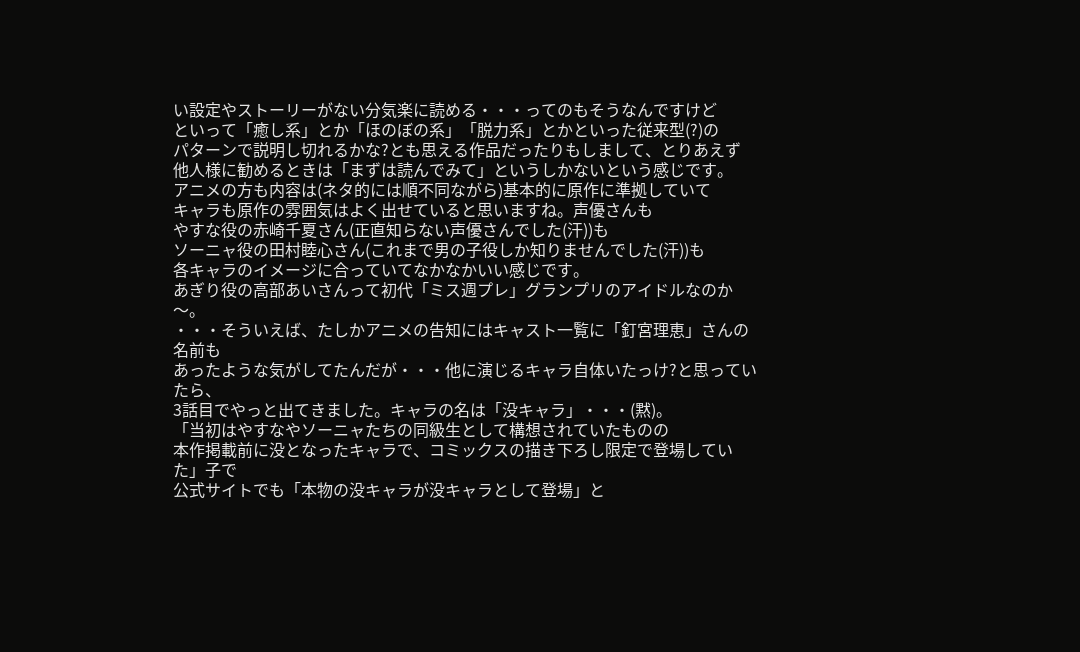い設定やストーリーがない分気楽に読める・・・ってのもそうなんですけど
といって「癒し系」とか「ほのぼの系」「脱力系」とかといった従来型(?)の
パターンで説明し切れるかな?とも思える作品だったりもしまして、とりあえず
他人様に勧めるときは「まずは読んでみて」というしかないという感じです。
アニメの方も内容は(ネタ的には順不同ながら)基本的に原作に準拠していて
キャラも原作の雰囲気はよく出せていると思いますね。声優さんも
やすな役の赤崎千夏さん(正直知らない声優さんでした(汗))も
ソーニャ役の田村睦心さん(これまで男の子役しか知りませんでした(汗))も
各キャラのイメージに合っていてなかなかいい感じです。
あぎり役の高部あいさんって初代「ミス週プレ」グランプリのアイドルなのか〜。
・・・そういえば、たしかアニメの告知にはキャスト一覧に「釘宮理恵」さんの名前も
あったような気がしてたんだが・・・他に演じるキャラ自体いたっけ?と思っていたら、
3話目でやっと出てきました。キャラの名は「没キャラ」・・・(黙)。
「当初はやすなやソーニャたちの同級生として構想されていたものの
本作掲載前に没となったキャラで、コミックスの描き下ろし限定で登場していた」子で
公式サイトでも「本物の没キャラが没キャラとして登場」と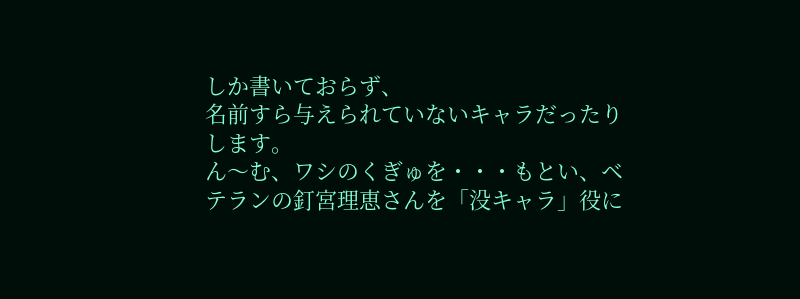しか書いておらず、
名前すら与えられていないキャラだったりします。
ん〜む、ワシのくぎゅを・・・もとい、ベテランの釘宮理恵さんを「没キャラ」役に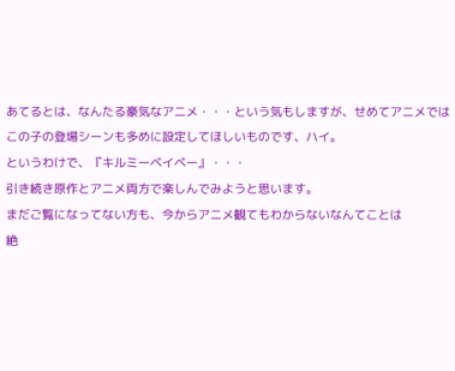あてるとは、なんたる豪気なアニメ・・・という気もしますが、せめてアニメでは
この子の登場シーンも多めに設定してほしいものです、ハイ。
というわけで、『キルミーベイベー』・・・
引き続き原作とアニメ両方で楽しんでみようと思います。
まだご覧になってない方も、今からアニメ観てもわからないなんてことは
絶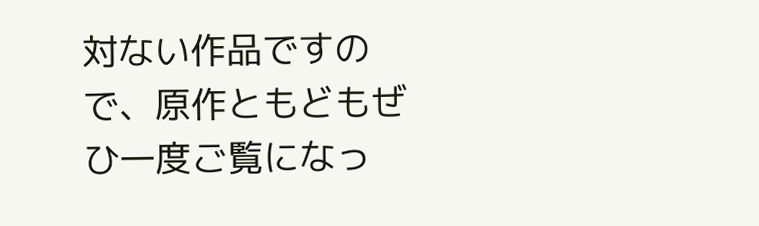対ない作品ですので、原作ともどもぜひ一度ご覧になっ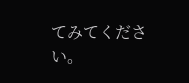てみてください。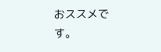おススメです。